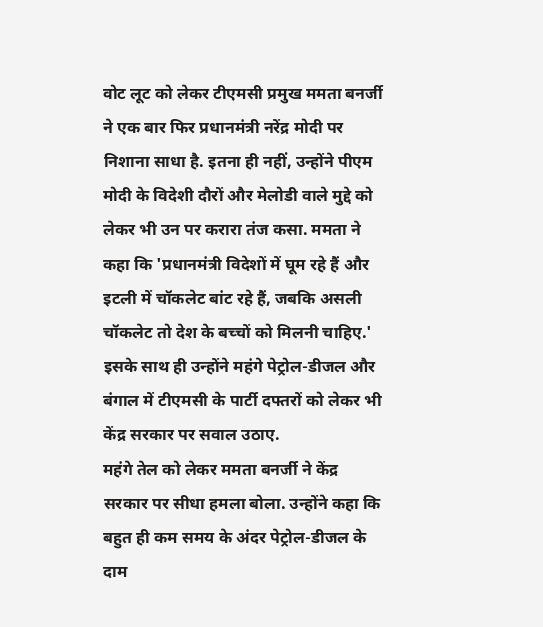वोट लूट को लेकर टीएमसी प्रमुख ममता बनर्जी ने एक बार फिर प्रधानमंत्री नरेंद्र मोदी पर निशाना साधा है. इतना ही नहीं, उन्होंने पीएम मोदी के विदेशी दौरों और मेलोडी वाले मुद्दे को लेकर भी उन पर करारा तंज कसा. ममता ने कहा कि 'प्रधानमंत्री विदेशों में घूम रहे हैं और इटली में चॉकलेट बांट रहे हैं, जबकि असली चॉकलेट तो देश के बच्चों को मिलनी चाहिए.' इसके साथ ही उन्होंने महंगे पेट्रोल-डीजल और बंगाल में टीएमसी के पार्टी दफ्तरों को लेकर भी केंद्र सरकार पर सवाल उठाए.
महंगे तेल को लेकर ममता बनर्जी ने केंद्र सरकार पर सीधा हमला बोला. उन्होंने कहा कि बहुत ही कम समय के अंदर पेट्रोल-डीजल के दाम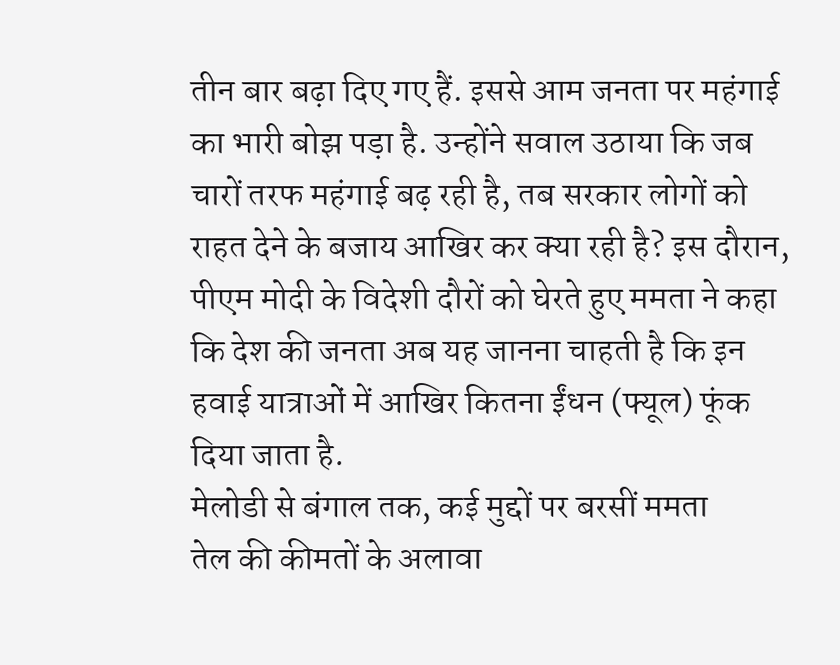तीन बार बढ़ा दिए गए हैं. इससे आम जनता पर महंगाई का भारी बोझ पड़ा है. उन्होंने सवाल उठाया कि जब चारों तरफ महंगाई बढ़ रही है, तब सरकार लोगों को राहत देने के बजाय आखिर कर क्या रही है? इस दौरान, पीएम मोदी के विदेशी दौरों को घेरते हुए ममता ने कहा कि देश की जनता अब यह जानना चाहती है कि इन हवाई यात्राओं में आखिर कितना ईंधन (फ्यूल) फूंक दिया जाता है.
मेलोडी से बंगाल तक, कई मुद्दों पर बरसीं ममता
तेल की कीमतों के अलावा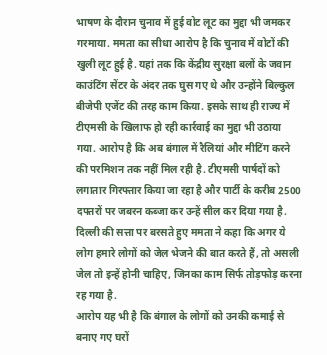भाषण के दौरान चुनाव में हुई वोट लूट का मुद्दा भी जमकर गरमाया. ममता का सीधा आरोप है कि चुनाव में वोटों की खुली लूट हुई है. यहां तक कि केंद्रीय सुरक्षा बलों के जवान काउंटिंग सेंटर के अंदर तक घुस गए थे और उन्होंने बिल्कुल बीजेपी एजेंट की तरह काम किया. इसके साथ ही राज्य में टीएमसी के खिलाफ हो रही कार्रवाई का मुद्दा भी उठाया गया. आरोप है कि अब बंगाल में रैलियां और मीटिंग करने की परमिशन तक नहीं मिल रही है. टीएमसी पार्षदों को लगातार गिरफ्तार किया जा रहा है और पार्टी के करीब 2500 दफ्तरों पर जबरन कब्जा कर उन्हें सील कर दिया गया है. दिल्ली की सत्ता पर बरसते हुए ममता ने कहा कि अगर ये लोग हमारे लोगों को जेल भेजने की बात करते हैं, तो असली जेल तो इन्हें होनी चाहिए, जिनका काम सिर्फ तोड़फोड़ करना रह गया है.
आरोप यह भी है कि बंगाल के लोगों को उनकी कमाई से बनाए गए घरों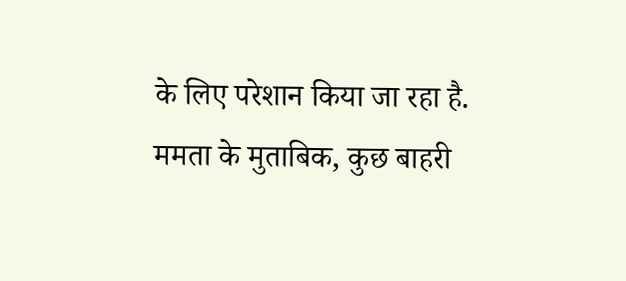के लिए परेशान किया जा रहा है. ममता के मुताबिक, कुछ बाहरी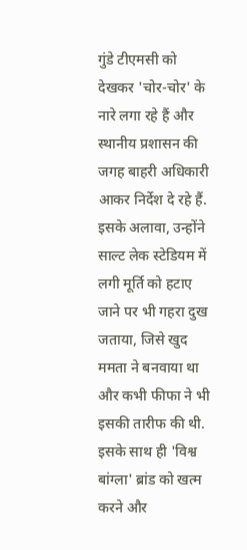गुंडे टीएमसी को देखकर 'चोर-चोर' के नारे लगा रहे हैं और स्थानीय प्रशासन की जगह बाहरी अधिकारी आकर निर्देश दे रहे हैं. इसके अलावा, उन्होंने साल्ट लेक स्टेडियम में लगी मूर्ति को हटाए जाने पर भी गहरा दुख जताया, जिसे खुद ममता ने बनवाया था और कभी फीफा ने भी इसकी तारीफ की थी. इसके साथ ही 'विश्व बांग्ला' ब्रांड को खत्म करने और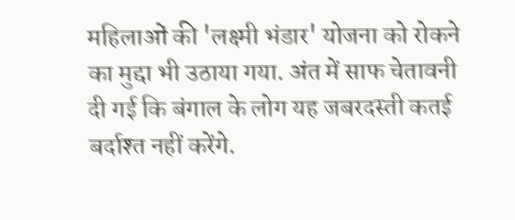महिलाओं की 'लक्ष्मी भंडार' योजना को रोकने का मुद्दा भी उठाया गया. अंत में साफ चेतावनी दी गई कि बंगाल के लोग यह जबरदस्ती कतई बर्दाश्त नहीं करेंगे.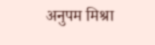अनुपम मिश्रा